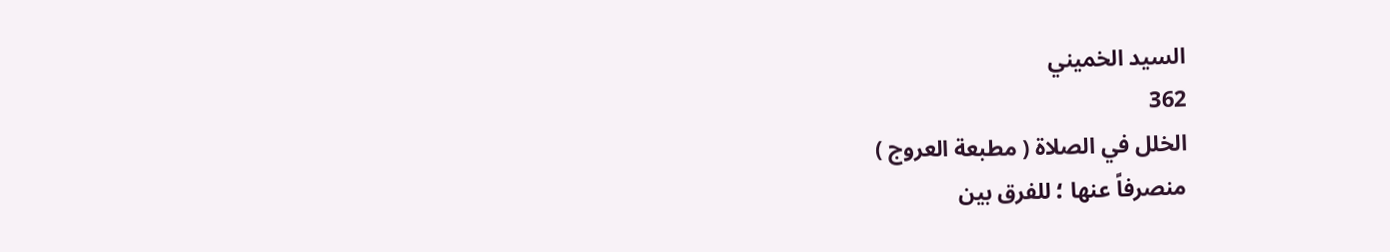السيد الخميني
362
الخلل في الصلاة ( مطبعة العروج )
منصرفاً عنها ؛ للفرق بين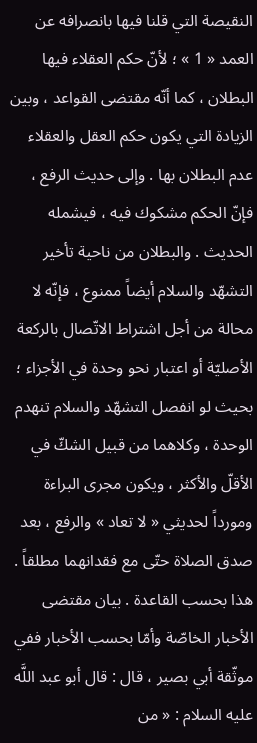النقيصة التي قلنا فيها بانصرافه عن العمد « 1 » ؛ لأنّ حكم العقلاء فيها البطلان ، كما أنّه مقتضى القواعد ، وبين الزيادة التي يكون حكم العقل والعقلاء عدم البطلان بها . وإلى حديث الرفع ، فإنّ الحكم مشكوك فيه ، فيشمله الحديث . والبطلان من ناحية تأخير التشهّد والسلام أيضاً ممنوع ، فإنّه لا محالة من أجل اشتراط الاتّصال بالركعة الأصليّة أو اعتبار نحو وحدة في الأجزاء ؛ بحيث لو انفصل التشهّد والسلام تنهدم الوحدة ، وكلاهما من قبيل الشكّ في الأقلّ والأكثر ، ويكون مجرى البراءة ومورداً لحديثي « لا تعاد » والرفع ، بعد صدق الصلاة حتّى مع فقدانهما مطلقاً . هذا بحسب القاعدة . بيان مقتضى الأخبار الخاصّة وأمّا بحسب الأخبار ففي موثّقة أبي بصير ، قال : قال أبو عبد اللَّه عليه السلام : « من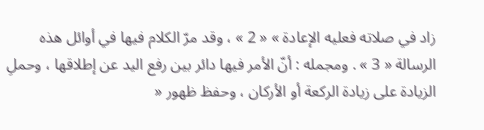زاد في صلاته فعليه الإعادة » « 2 » ، وقد مرّ الكلام فيها في أوائل هذه الرسالة « 3 » . ومجمله : أنّ الأمر فيها دائر بين رفع اليد عن إطلاقها ، وحملِ الزيادة على زيادة الركعة أو الأركان ، وحفظ ظهور «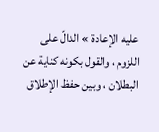عليه الإعادة » الدالّ على اللزوم ، والقول بكونه كناية عن البطلان ، وبين حفظ الإطلاق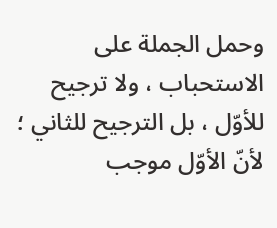وحمل الجملة على الاستحباب ، ولا ترجيح للأوّل ، بل الترجيح للثاني ؛ لأنّ الأوّل موجب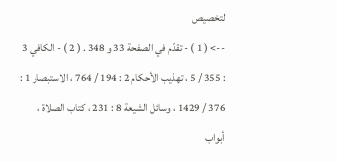لتخصيص
--> ( 1 ) - تقدّم في الصفحة 33 و 348 . ( 2 ) - الكافي 3 : 355 / 5 ، تهذيب الأحكام 2 : 194 / 764 ، الاستبصار 1 : 376 / 1429 ، وسائل الشيعة 8 : 231 ، كتاب الصلاة ، أبواب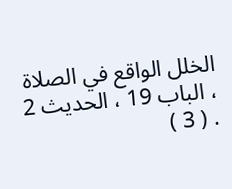الخلل الواقع في الصلاة ، الباب 19 ، الحديث 2 . ( 3 )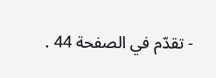- تقدّم في الصفحة 44 .